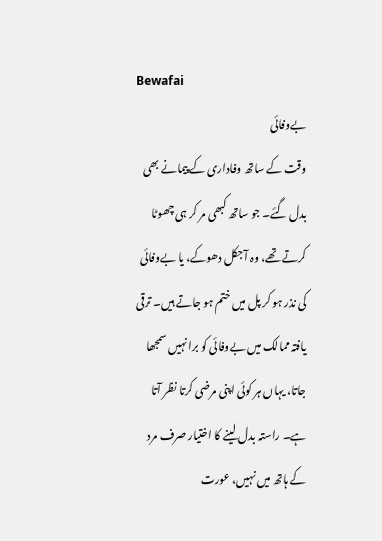Bewafai
بےوفائی
وقت کے ساتھ وفاداری کے پیمانے بھی بدل گئے۔ جو ساتھ کبھی مر کر ہی چھوٹا کرتے تھے، وہ آجکل دھوکے، یا بےوفائی کی نذر ہو کر پل میں ختم ہو جاتے ہیں۔ ترقی یافتہ ممالک میں بےوفائی کو برا نہیں سمجھا جاتا، یہاں ہر کوئی اپنی مرضی کرتا نظر آتا ہے۔ راستہ بدل لینے کا اختیار صرف مرد کے ہاتھ میں نہیں، عورت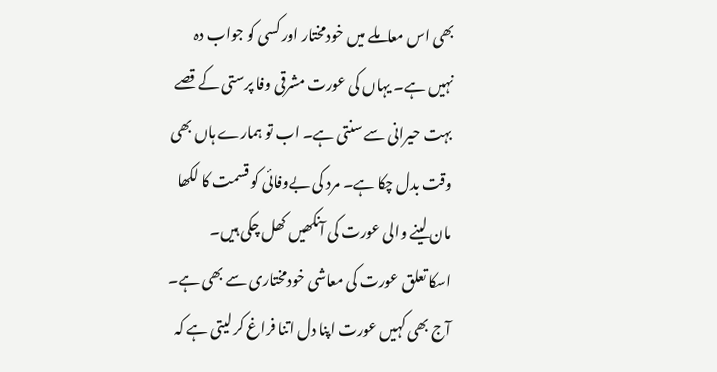بھی اس معاملے میں خودمختار اور کسی کو جواب دہ نہیں ہے۔ یہاں کی عورت مشرقی وفا پرستی کے قصے بہت حیرانی سے سنتی ہے۔ اب تو ہمارے ہاں بھی وقت بدل چکا ہے۔ مرد کی بےوفائی کو قسمت کا لکھا مان لینے والی عورت کی آنکھیں کھل چکی ہیں۔
اسکا تعلق عورت کی معاشی خودمختاری سے بھی ہے۔ آج بھی کہیں عورت اپنا دل اتنا فراغ کر لیتی ہے کہ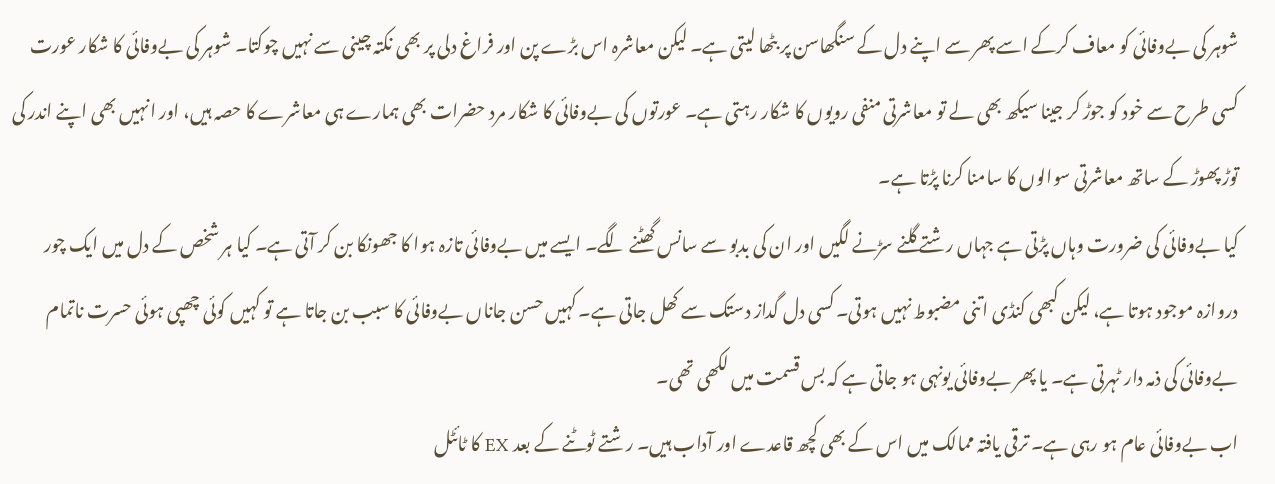شوہر کی بےوفائی کو معاف کرکے اسے پھر سے اپنے دل کے سنگھاسن پر بٹھا لیتی ہے۔ لیکن معاشرہ اس بڑے پن اور فراغ دلی پر بھی نکتہ چینی سے نہیں چوکتا۔ شوہر کی بےوفائی کا شکار عورت کسی طرح سے خود کو جوڑ کر جینا سیکھ بھی لے تو معاشرتی منفی رویوں کا شکار رہتی ہے۔ عورتوں کی بےوفائی کا شکار مرد حضرات بھی ہمارے ہی معاشرے کا حصہ ہیں، اور انہیں بھی اپنے اندر کی توڑ پھوڑ کے ساتھ معاشرتی سوالوں کا سامنا کرنا پڑتا ہے۔
کیا بےوفائی کی ضرورت وہاں پڑتی ہے جہاں رشتے گلنے سڑنے لگیں اور ان کی بدبو سے سانس گھٹنے لگے۔ ایسے میں بےوفائی تازہ ہوا کا جھونکا بن کر آتی ہے۔ کیا ہر شخص کے دل میں ایک چور دروازہ موجود ہوتا ہے، لیکن کبھی کنڈی اتنی مضبوط نہیں ہوتی۔ کسی دل گداز دستک سے کھل جاتی ہے۔ کہیں حسن جاناں بےوفائی کا سبب بن جاتا ہے تو کہیں کوئی چھپی ہوئی حسرت ناتمام بےوفائی کی ذمہ دار ٹہرتی ہے۔ یا پھر بےوفائی یونہی ہو جاتی ہے کہ بس قسمت میں لکھی تھی۔
اب بےوفائی عام ہو رہی ہے۔ ترقی یافتہ ممالک میں اس کے بھی کچھ قاعدے اور آداب ہیں۔ رشتے ٹوٹنے کے بعد EX کا ٹائٹل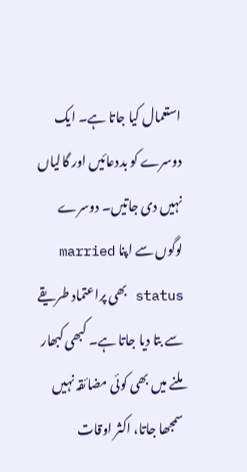استعمال کیا جاتا ہے۔ ایک دوسرے کو بددعائیں اور گالیاں نہیں دی جاتیں۔ دوسرے لوگوں سے اپنا married status بھی پراعتماد طریقے سے بتا دیا جاتا ہے۔ کبھی کبھار ملنے میں بھی کوئی مضائقہ نہیں سمجھا جاتا، اکثر اوقات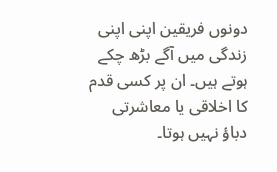دونوں فریقین اپنی اپنی زندگی میں آگے بڑھ چکے ہوتے ہیں۔ ان پر کسی قدم کا اخلاقی یا معاشرتی دباؤ نہیں ہوتا۔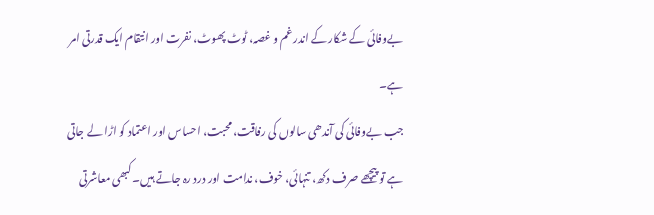بےوفائی کے شکار کے اندر غم و غصہ، ٹوٹ پھوٹ، نفرت اور انتقام ایک قدرتی امر ہے۔
جب بےوفائی کی آندھی سالوں کی رفاقت، محبت، احساس اور اعتماد کو اڑا لے جاتی ہے تو پیچھے صرف دکھ، تنہائی، خوف، ندامت اور درد رہ جاتے ہیں۔ کبھی معاشرتی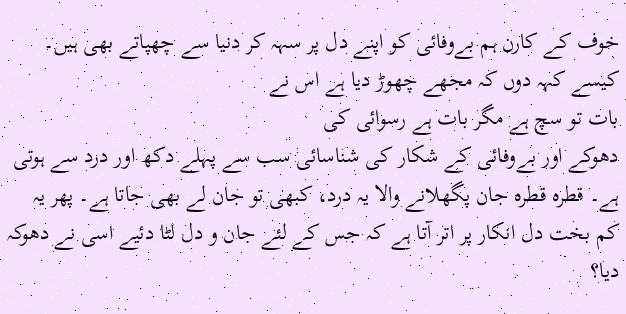خوف کے کارن ہم بےوفائی کو اپنے دل پر سہہ کر دنیا سے چھپاتے بھی ہیں۔
کیسے کہہ دوں کہ مجھے چھوڑ دیا ہے اس نے
بات تو سچ ہے مگر بات ہے رسوائی کی
دھوکے اور بےوفائی کے شکار کی شناسائی سب سے پہلے دکھ اور درد سے ہوتی ہے۔ قطرہ قطرہ جان پگھلانے والا یہ درد، کبھی تو جان لے بھی جاتا ہے۔ پھر یہ کم بخت دل انکار پر اتر آتا ہے کہ جس کے لئے جان و دل لٹا دئیے اسی نے دھوکہ دیا؟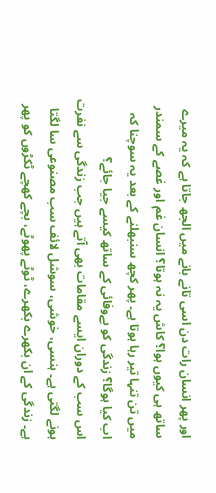اور پھر انسان رات دن اسی تانے بانے میں الجھ جاتا ہے کہ یہ میرے ساتھ ہی کیوں ہوا؟ کاش یہ نہ ہوتا؟ انسان غم اور غصے کے سمندر میں تن تنہا تیر رہا ہوتا ہے۔ پھر کچھ سنبھلنے کے بعد یہ سوچنا کہ اب کیا ہوگا؟ زندگی کو بےوفائی کے ساتھ کیسے جیا جائے؟
اس سب کے دوران ایسے مقامات بھی آتے ہیں جب زندگی سے نفرت ہونے لگتی ہے۔ ہنسی، خوشی، سوشل لائف سب مصنوعی سا لگتا ہے۔ زندگی کے ان بکھرے بکھرے، ٹوٹے پھوٹے، بچے کھچے ٹکڑوں کو پھر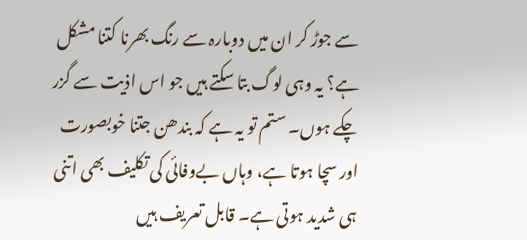سے جوڑ کر ان میں دوبارہ سے رنگ بھرنا کتنا مشکل ہے؟ یہ وہی لوگ بتا سکتے ہیں جو اس اذیت سے گزر چکے ہوں۔ ستم تو یہ ہے کہ بندھن جتنا خوبصورت اور سچا ہوتا ہے، وہاں بےوفائی کی تکلیف بھی اتنی ہی شدید ہوتی ہے۔ قابل تعریف ہیں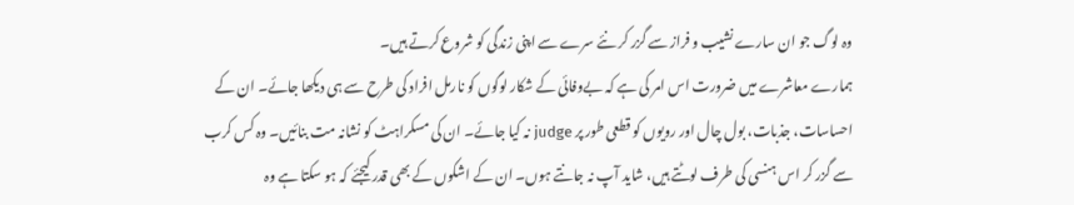وہ لوگ جو ان سارے نشیب و فراز سے گزر کر نئے سرے سے اپنی زندگی کو شروع کرتے ہیں۔
ہمارے معاشرے میں ضرورت اس امر کی ہے کہ بےوفائی کے شکار لوگوں کو نارمل افراد کی طرح سے ہی دیکھا جائے۔ ان کے احساسات، جذبات، بول چال اور رویوں کو قطعی طور پر judge نہ کیا جائے۔ ان کی مسکراہٹ کو نشانہ مت بنائیں۔ وہ کس کرب سے گزر کر اس ہنسی کی طرف لوٹتے ہیں، شاید آپ نہ جانتے ہوں۔ ان کے اشکوں کے بھی قدر کیجئے کہ ہو سکتا ہے وہ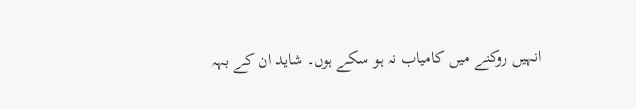انہیں روکنے میں کامیاب نہ ہو سکے ہوں۔ شاید ان کے بہہ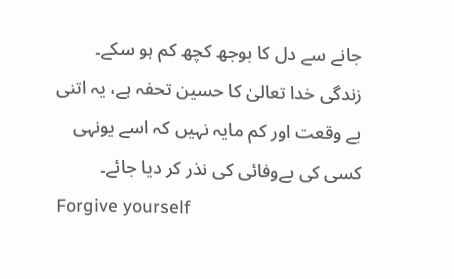جانے سے دل کا بوجھ کچھ کم ہو سکے۔ زندگی خدا تعالیٰ کا حسین تحفہ ہے، یہ اتنی بے وقعت اور کم مایہ نہیں کہ اسے یونہی کسی کی بےوفائی کی نذر کر دیا جائے۔
Forgive yourself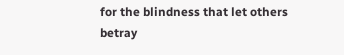for the blindness that let others betray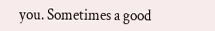you. Sometimes a good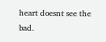heart doesnt see the bad.